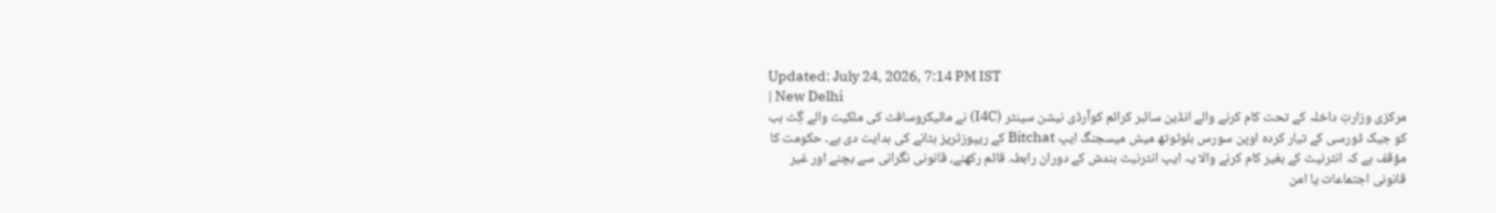Updated: July 24, 2026, 7:14 PM IST
| New Delhi
مرکزی وزارتِ داخلہ کے تحت کام کرنے والے انڈین سائبر کرائم کوآرڈی نیشن سینٹر (I4C) نے مائیکروسافٹ کی ملکیت والے گِٹ ہب کو جیک ڈورسی کے تیار کردہ اوپن سورس بلوٹوتھ میش میسجنگ ایپ Bitchat کے ریپوزٹریز ہٹانے کی ہدایت دی ہے۔ حکومت کا مؤقف ہے کہ انٹرنیٹ کے بغیر کام کرنے والا یہ ایپ انٹرنیٹ بندش کے دوران رابطہ قائم رکھنے، قانونی نگرانی سے بچنے اور غیر قانونی اجتماعات یا امن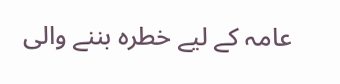عامہ کے لیے خطرہ بننے والی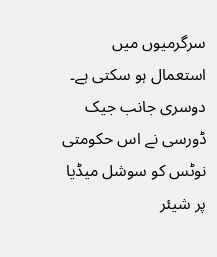سرگرمیوں میں استعمال ہو سکتی ہے۔ دوسری جانب جیک ڈورسی نے اس حکومتی نوٹس کو سوشل میڈیا پر شیئر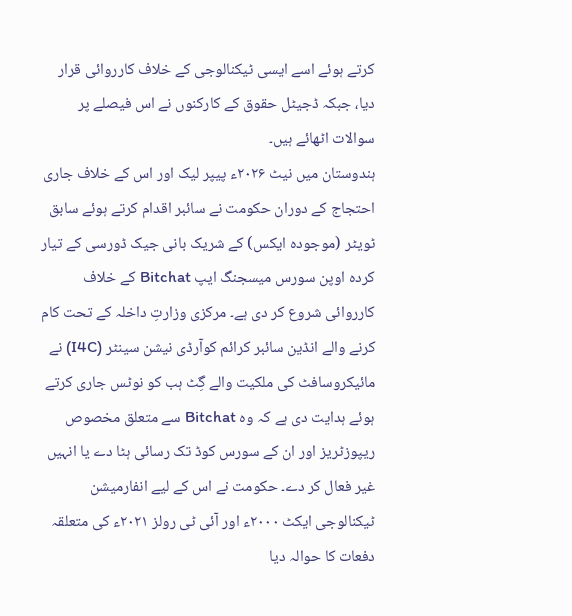کرتے ہوئے اسے ایسی ٹیکنالوجی کے خلاف کارروائی قرار دیا، جبکہ ڈجیٹل حقوق کے کارکنوں نے اس فیصلے پر سوالات اٹھائے ہیں۔
ہندوستان میں نیٹ ۲۰۲۶ء پیپر لیک اور اس کے خلاف جاری احتجاج کے دوران حکومت نے سائبر اقدام کرتے ہوئے سابق ٹویٹر (موجودہ ایکس) کے شریک بانی جیک ڈورسی کے تیار کردہ اوپن سورس میسجنگ ایپ Bitchat کے خلاف کارروائی شروع کر دی ہے۔ مرکزی وزارتِ داخلہ کے تحت کام کرنے والے انڈین سائبر کرائم کوآرڈی نیشن سینٹر (I4C) نے مائیکروسافٹ کی ملکیت والے گِٹ ہب کو نوٹس جاری کرتے ہوئے ہدایت دی ہے کہ وہ Bitchat سے متعلق مخصوص ریپوزٹریز اور ان کے سورس کوڈ تک رسائی ہٹا دے یا انہیں غیر فعال کر دے۔ حکومت نے اس کے لیے انفارمیشن ٹیکنالوجی ایکٹ ۲۰۰۰ء اور آئی ٹی رولز ۲۰۲۱ء کی متعلقہ دفعات کا حوالہ دیا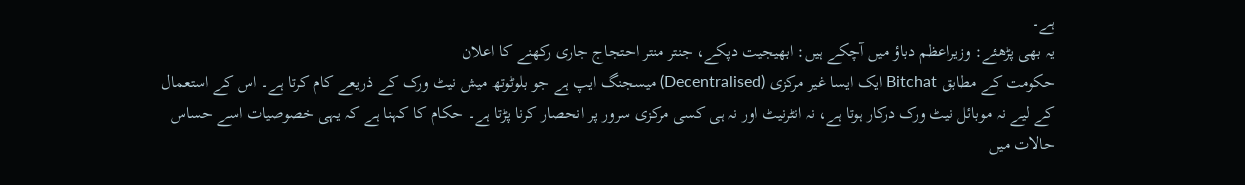ہے۔
یہ بھی پڑھئے: وزیراعظم دباؤ میں آچکے ہیں: ابھیجیت دپکے، جنتر منتر احتجاج جاری رکھنے کا اعلان
حکومت کے مطابق Bitchat ایک ایسا غیر مرکزی (Decentralised) میسجنگ ایپ ہے جو بلوٹوتھ میش نیٹ ورک کے ذریعے کام کرتا ہے۔ اس کے استعمال کے لیے نہ موبائل نیٹ ورک درکار ہوتا ہے، نہ انٹرنیٹ اور نہ ہی کسی مرکزی سرور پر انحصار کرنا پڑتا ہے۔ حکام کا کہنا ہے کہ یہی خصوصیات اسے حساس حالات میں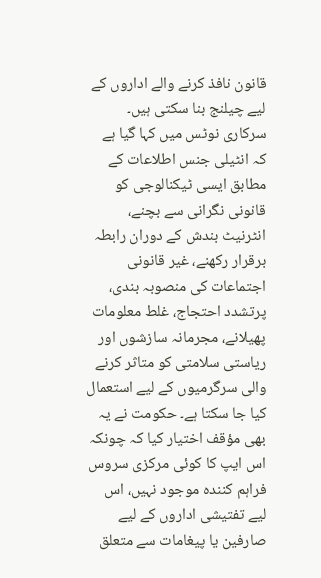قانون نافذ کرنے والے اداروں کے لیے چیلنج بنا سکتی ہیں۔ سرکاری نوٹس میں کہا گیا ہے کہ انٹیلی جنس اطلاعات کے مطابق ایسی ٹیکنالوجی کو قانونی نگرانی سے بچنے، انٹرنیٹ بندش کے دوران رابطہ برقرار رکھنے، غیر قانونی اجتماعات کی منصوبہ بندی، پرتشدد احتجاج، غلط معلومات پھیلانے، مجرمانہ سازشوں اور ریاستی سلامتی کو متاثر کرنے والی سرگرمیوں کے لیے استعمال کیا جا سکتا ہے۔ حکومت نے یہ بھی مؤقف اختیار کیا کہ چونکہ اس ایپ کا کوئی مرکزی سروس فراہم کنندہ موجود نہیں، اس لیے تفتیشی اداروں کے لیے صارفین یا پیغامات سے متعلق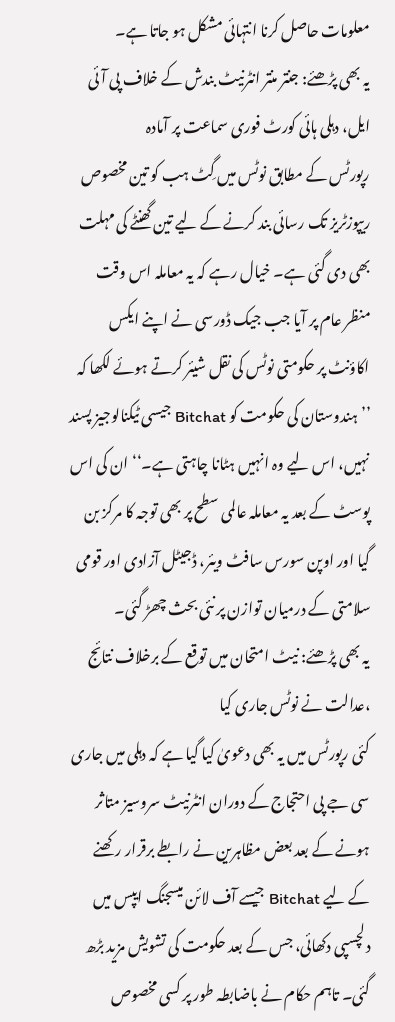معلومات حاصل کرنا انتہائی مشکل ہو جاتا ہے۔
یہ بھی پڑھئے: جنتر منتر انٹرنیٹ بندش کے خلاف پی آئی ایل، دہلی ہائی کورٹ فوری سماعت پر آمادہ
رپورٹس کے مطابق نوٹس میں گِٹ ہب کو تین مخصوص ریپوزٹریز تک رسائی بند کرنے کے لیے تین گھنٹے کی مہلت بھی دی گئی ہے۔ خیال رہے کہ یہ معاملہ اس وقت منظر عام پر آیا جب جیک ڈورسی نے اپنے ایکس اکاؤنٹ پر حکومتی نوٹس کی نقل شیئر کرتے ہوئے لکھا کہ ’’ہندوستان کی حکومت کو Bitchat جیسی ٹیکنالوجیز پسند نہیں، اس لیے وہ انہیں ہٹانا چاہتی ہے۔‘‘ ان کی اس پوسٹ کے بعد یہ معاملہ عالمی سطح پر بھی توجہ کا مرکز بن گیا اور اوپن سورس سافٹ ویئر، ڈجیٹل آزادی اور قومی سلامتی کے درمیان توازن پر نئی بحث چھڑ گئی۔
یہ بھی پڑھئے: نیٹ امتحان میں توقع کے برخلاف نتائج ،عدالت نے نوٹس جاری کیا
کئی رپورٹس میں یہ بھی دعویٰ کیا گیا ہے کہ دہلی میں جاری سی جے پی احتجاج کے دوران انٹرنیٹ سروسیز متاثر ہونے کے بعد بعض مظاہرین نے رابطے برقرار رکھنے کے لیے Bitchat جیسے آف لائن میسجنگ ایپس میں دلچسپی دکھائی، جس کے بعد حکومت کی تشویش مزید بڑھ گئی۔ تاہم حکام نے باضابطہ طور پر کسی مخصوص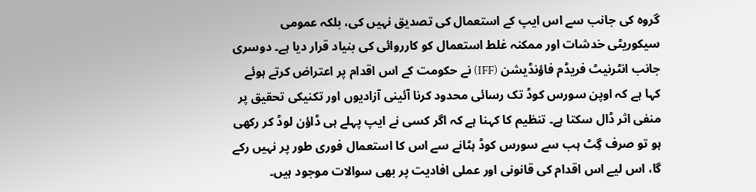گروہ کی جانب سے اس ایپ کے استعمال کی تصدیق نہیں کی، بلکہ عمومی سیکوریٹی خدشات اور ممکنہ غلط استعمال کو کارروائی کی بنیاد قرار دیا ہے۔ دوسری جانب انٹرنیٹ فریڈم فاؤنڈیشن (IFF) نے حکومت کے اس اقدام پر اعتراض کرتے ہوئے کہا ہے کہ اوپن سورس کوڈ تک رسائی محدود کرنا آئینی آزادیوں اور تکنیکی تحقیق پر منفی اثر ڈال سکتا ہے۔ تنظیم کا کہنا ہے کہ اگر کسی نے ایپ پہلے ہی ڈاؤن لوڈ کر رکھی ہو تو صرف گِٹ ہب سے سورس کوڈ ہٹانے سے اس کا استعمال فوری طور پر نہیں رکے گا، اس لیے اس اقدام کی قانونی اور عملی افادیت پر بھی سوالات موجود ہیں۔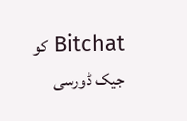Bitchat کو جیک ڈورسی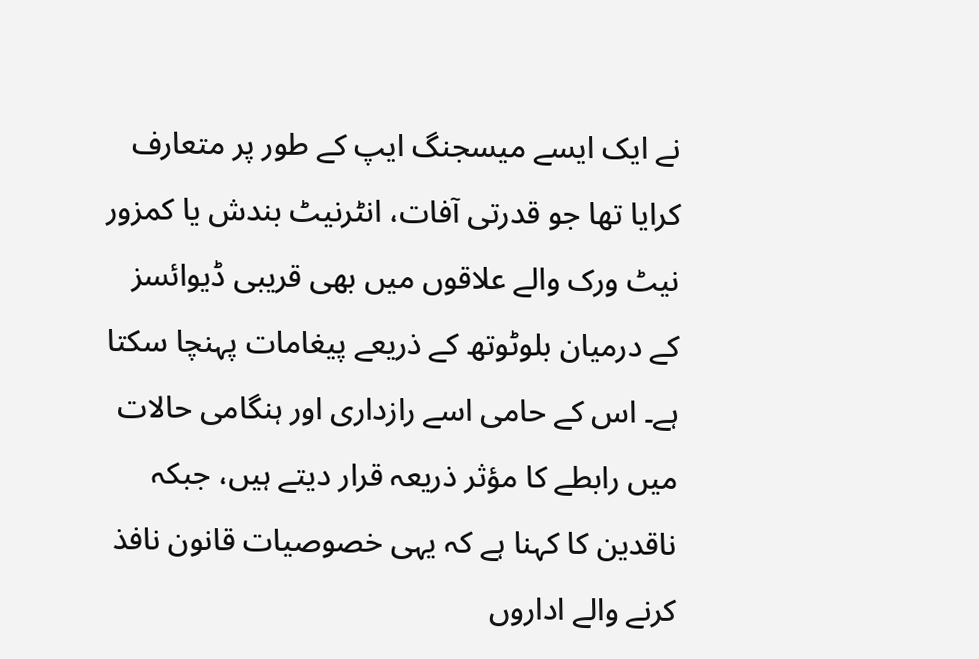نے ایک ایسے میسجنگ ایپ کے طور پر متعارف کرایا تھا جو قدرتی آفات، انٹرنیٹ بندش یا کمزور نیٹ ورک والے علاقوں میں بھی قریبی ڈیوائسز کے درمیان بلوٹوتھ کے ذریعے پیغامات پہنچا سکتا ہے۔ اس کے حامی اسے رازداری اور ہنگامی حالات میں رابطے کا مؤثر ذریعہ قرار دیتے ہیں، جبکہ ناقدین کا کہنا ہے کہ یہی خصوصیات قانون نافذ کرنے والے اداروں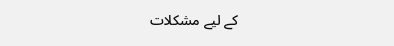کے لیے مشکلات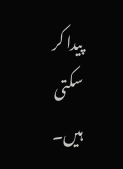پیدا کر سکتی ہیں۔